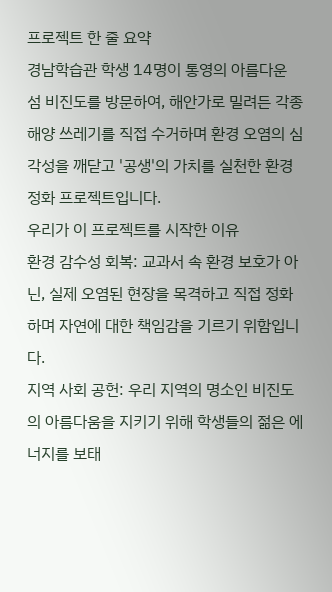프로젝트 한 줄 요약
경남학습관 학생 14명이 통영의 아름다운 섬 비진도를 방문하여, 해안가로 밀려든 각종 해양 쓰레기를 직접 수거하며 환경 오염의 심각성을 깨닫고 '공생'의 가치를 실천한 환경 정화 프로젝트입니다.
우리가 이 프로젝트를 시작한 이유
환경 감수성 회복: 교과서 속 환경 보호가 아닌, 실제 오염된 현장을 목격하고 직접 정화하며 자연에 대한 책임감을 기르기 위함입니다.
지역 사회 공헌: 우리 지역의 명소인 비진도의 아름다움을 지키기 위해 학생들의 젊은 에너지를 보태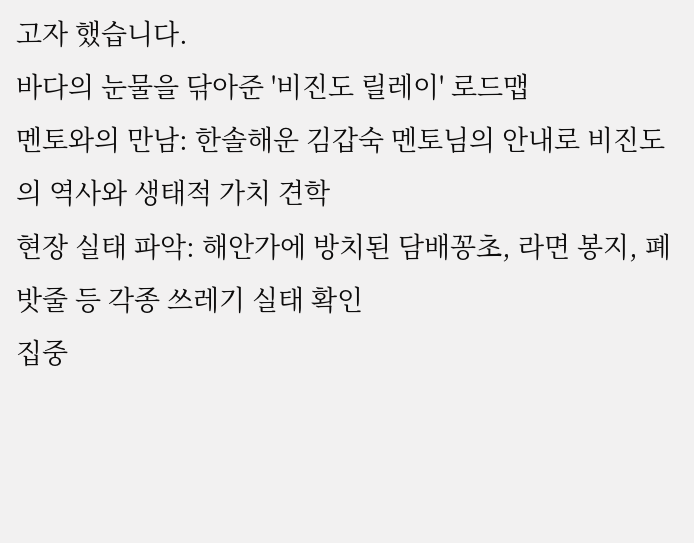고자 했습니다.
바다의 눈물을 닦아준 '비진도 릴레이' 로드맵
멘토와의 만남: 한솔해운 김갑숙 멘토님의 안내로 비진도의 역사와 생태적 가치 견학
현장 실태 파악: 해안가에 방치된 담배꽁초, 라면 봉지, 폐밧줄 등 각종 쓰레기 실태 확인
집중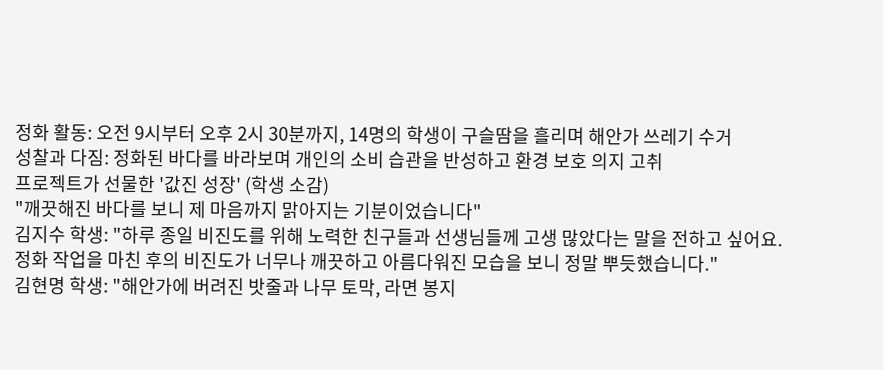정화 활동: 오전 9시부터 오후 2시 30분까지, 14명의 학생이 구슬땀을 흘리며 해안가 쓰레기 수거
성찰과 다짐: 정화된 바다를 바라보며 개인의 소비 습관을 반성하고 환경 보호 의지 고취
프로젝트가 선물한 '값진 성장' (학생 소감)
"깨끗해진 바다를 보니 제 마음까지 맑아지는 기분이었습니다"
김지수 학생: "하루 종일 비진도를 위해 노력한 친구들과 선생님들께 고생 많았다는 말을 전하고 싶어요. 정화 작업을 마친 후의 비진도가 너무나 깨끗하고 아름다워진 모습을 보니 정말 뿌듯했습니다."
김현명 학생: "해안가에 버려진 밧줄과 나무 토막, 라면 봉지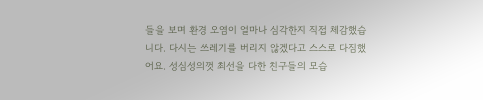들을 보며 환경 오염이 얼마나 심각한지 직접 체감했습니다. 다시는 쓰레기를 버리지 않겠다고 스스로 다짐했어요. 성심성의껏 최선을 다한 친구들의 모습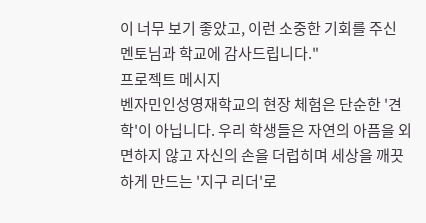이 너무 보기 좋았고, 이런 소중한 기회를 주신 멘토님과 학교에 감사드립니다."
프로젝트 메시지
벤자민인성영재학교의 현장 체험은 단순한 '견학'이 아닙니다. 우리 학생들은 자연의 아픔을 외면하지 않고 자신의 손을 더럽히며 세상을 깨끗하게 만드는 '지구 리더'로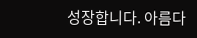성장합니다. 아름다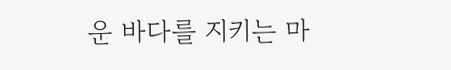운 바다를 지키는 마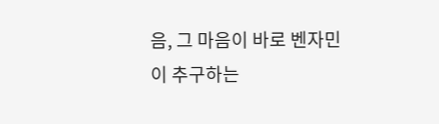음, 그 마음이 바로 벤자민이 추구하는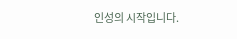인성의 시작입니다.